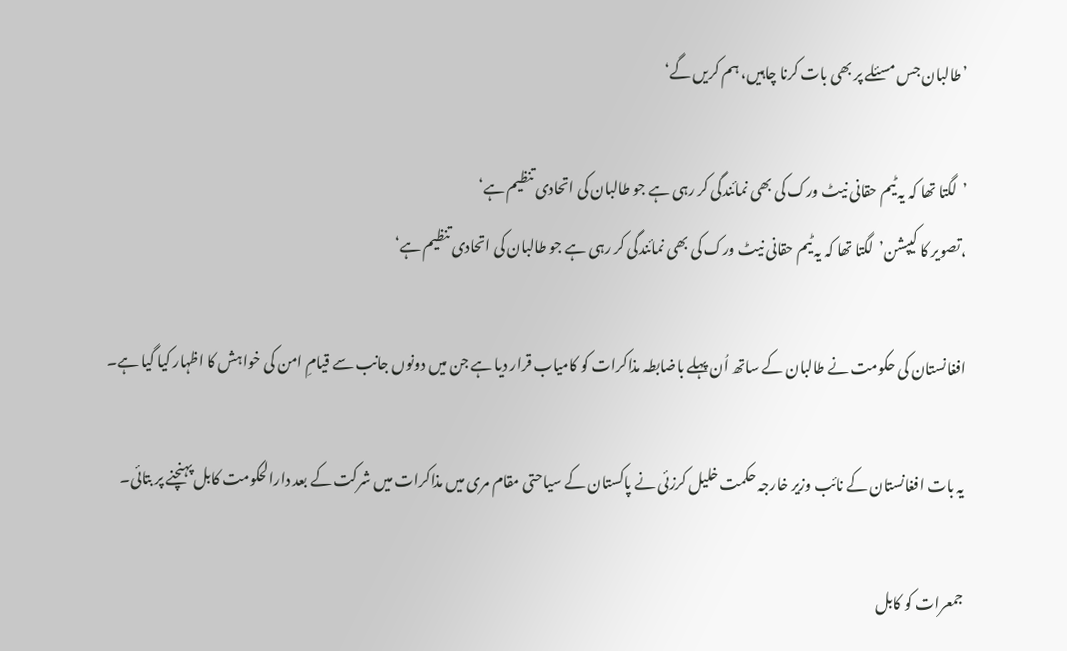’طالبان جس مسئلے پر بھی بات کرنا چاہیں، ہم کریں گے‘

’لگتا تھا کہ یہ ٹیم حقانی نیٹ ورک کی بھی نمائندگی کر رہی ہے جو طالبان کی اتحادی تنظیم ہے‘
،تصویر کا کیپشن’لگتا تھا کہ یہ ٹیم حقانی نیٹ ورک کی بھی نمائندگی کر رہی ہے جو طالبان کی اتحادی تنظیم ہے‘

افغانستان کی حکومت نے طالبان کے ساتھ اُن پہلے باضابطہ مذاکرات کو کامیاب قرار دیا ہے جن میں دونوں جانب سے قیامِ امن کی خواہش کا اظہار کیا گیا ہے۔

یہ بات افغانستان کے نائب وزیر خارجہ حکمت خلیل کرزئی نے پاکستان کے سیاحتی مقام مری میں مذاکرات میں شرکت کے بعد دارالحکومت کابل پہنچنے پر بتائی۔

جمعرات کو کابل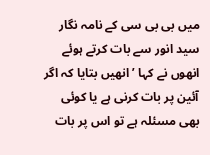میں بی بی سی کے نامہ نگار سید انور سے بات کرتے ہوئے انھوں نے کہا ’انھیں بتایا کہ اگر آئین پر بات کرنی ہے یا کوئی بھی مسئلہ ہے تو اس پر بات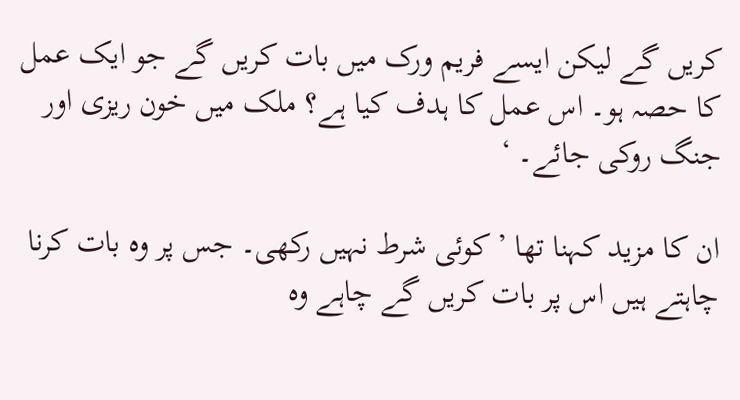کریں گے لیکن ایسے فریم ورک میں بات کریں گے جو ایک عمل کا حصہ ہو۔ اس عمل کا ہدف کیا ہے؟ ملک میں خون ریزی اور جنگ روکی جائے۔ ‘

ان کا مزید کہنا تھا ’کوئی شرط نہیں رکھی۔ جس پر وہ بات کرنا چاہتے ہیں اس پر بات کریں گے چاہے وہ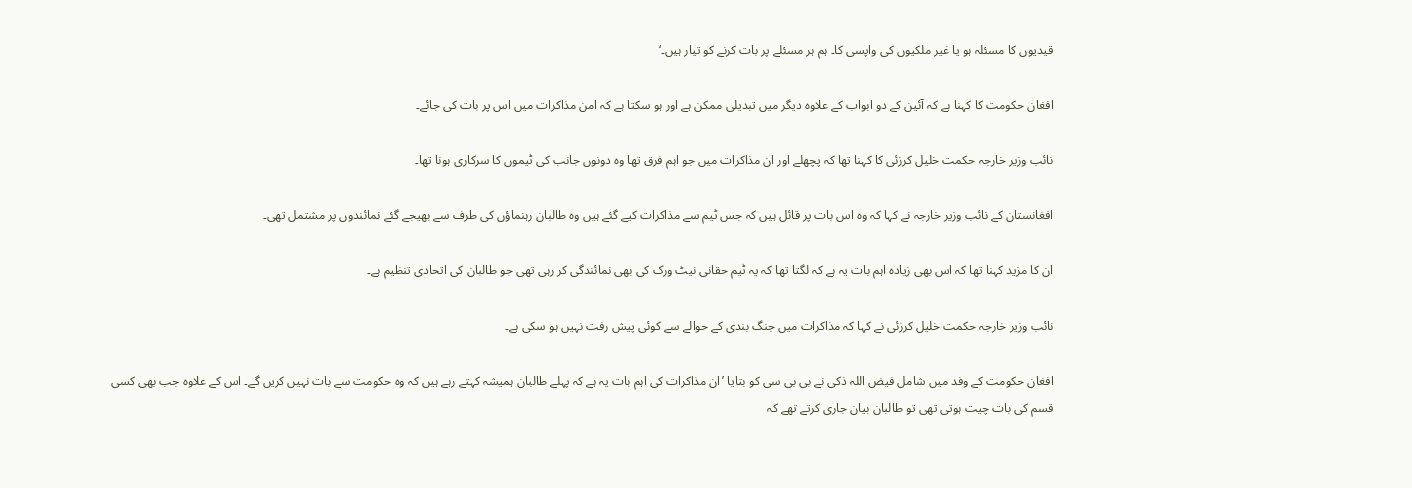قیدیوں کا مسئلہ ہو یا غیر ملکیوں کی واپسی کا۔ ہم ہر مسئلے پر بات کرنے کو تیار ہیں۔‘

افغان حکومت کا کہنا ہے کہ آئین کے دو ابواب کے علاوہ دیگر میں تبدیلی ممکن ہے اور ہو سکتا ہے کہ امن مذاکرات میں اس پر بات کی جائے۔

نائب وزیر خارجہ حکمت خلیل کرزئی کا کہنا تھا کہ پچھلے اور ان مذاکرات میں جو اہم فرق تھا وہ دونوں جانب کی ٹیموں کا سرکاری ہونا تھا۔

افغانستان کے نائب وزیر خارجہ نے کہا کہ وہ اس بات پر قائل ہیں کہ جس ٹیم سے مذاکرات کیے گئے ہیں وہ طالبان رہنماؤں کی طرف سے بھیجے گئے نمائندوں پر مشتمل تھی۔

ان کا مزید کہنا تھا کہ اس بھی زیادہ اہم بات یہ ہے کہ لگتا تھا کہ یہ ٹیم حقانی نیٹ ورک کی بھی نمائندگی کر رہی تھی جو طالبان کی اتحادی تنظیم ہے۔

نائب وزیر خارجہ حکمت خلیل کرزئی نے کہا کہ مذاکرات میں جنگ بندی کے حوالے سے کوئی پیش رفت نہیں ہو سکی ہے۔

افغان حکومت کے وفد میں شامل فیض اللہ ذکی نے بی بی سی کو بتایا ’ان مذاکرات کی اہم بات یہ ہے کہ پہلے طالبان ہمیشہ کہتے رہے ہیں کہ وہ حکومت سے بات نہیں کریں گے۔ اس کے علاوہ جب بھی کسی قسم کی بات چیت ہوتی تھی تو طالبان بیان جاری کرتے تھے کہ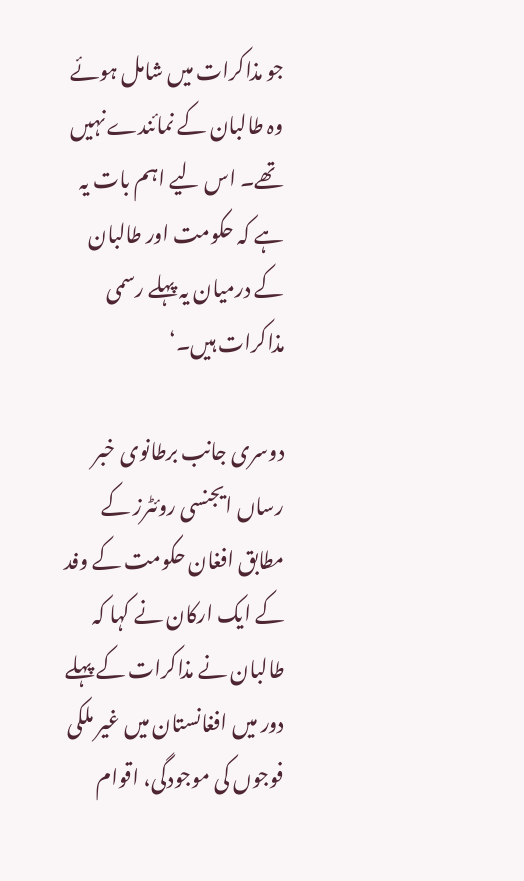جو مذاکرات میں شامل ہوئے وہ طالبان کے نمائندے نہیں تھے۔ اس لیے اہم بات یہ ہے کہ حکومت اور طالبان کے درمیان یہ پہلے رسمی مذاکرات ہیں۔‘

دوسری جانب برطانوی خبر رساں ایجنسی روئٹرز کے مطابق افغان حکومت کے وفد کے ایک ارکان نے کہا کہ طالبان نے مذاکرات کے پہلے دور میں افغانستان میں غیر ملکی فوجوں کی موجودگی، اقوام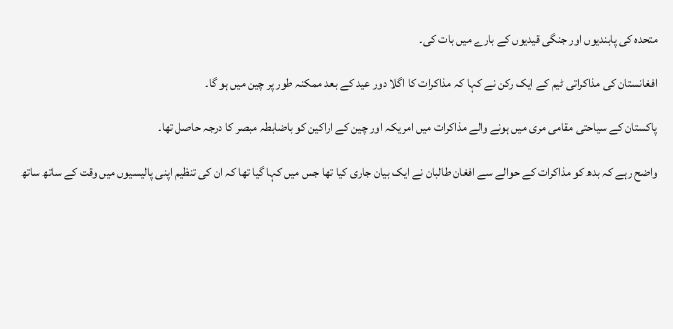متحدہ کی پابندیوں اور جنگی قیدیوں کے بارے میں بات کی۔

افغانستان کی مذاکراتی ٹیم کے ایک رکن نے کہا کہ مذاکرات کا اگلا دور عید کے بعد ممکنہ طور پر چین میں ہو گا۔

پاکستان کے سیاحتی مقامی مری میں ہونے والے مذاکرات میں امریکہ اور چین کے اراکین کو باضابطہ مبصر کا درجہ حاصل تھا۔

واضح رہے کہ بدھ کو مذاکرات کے حوالے سے افغان طالبان نے ایک بیان جاری کیا تھا جس میں کہا گیا تھا کہ ان کی تنظیم اپنی پالیسیوں میں وقت کے ساتھ ساتھ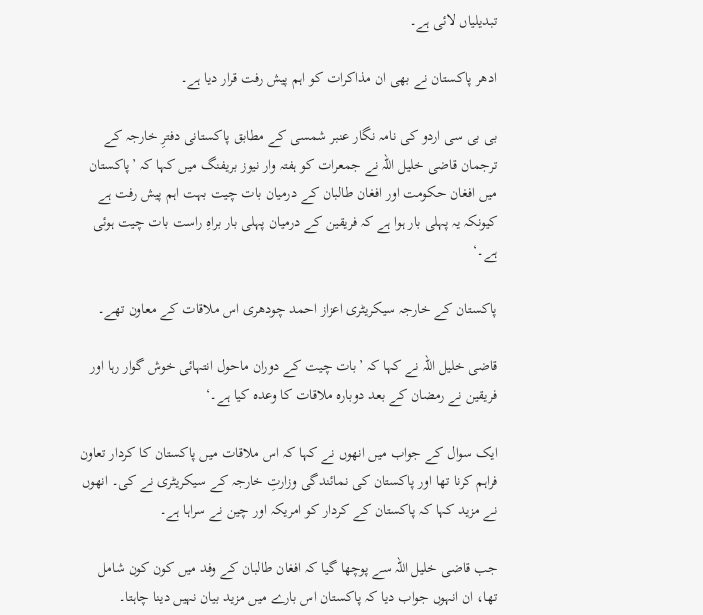تبدیلیاں لائی ہے۔

ادھر پاکستان نے بھی ان مذاکرات کو اہم پیش رفت قرار دیا ہے۔

بی بی سی اردو کی نامہ نگار عنبر شمسی کے مطابق پاکستانی دفترِ خارجہ کے ترجمان قاضی خلیل اللہ نے جمعرات کو ہفتہ وار نیوز بریفنگ میں کہا کہ ’پاکستان میں افغان حکومت اور افغان طالبان کے درمیان بات چیت بہت اہم پیش رفت ہے کیونکہ یہ پہلی بار ہوا ہے کہ فریقین کے درمیان پہلی بار براہِ راست بات چیت ہوئی ہے۔‘

پاکستان کے خارجہ سیکریٹری اعزاز احمد چودھری اس ملاقات کے معاون تھے۔

قاضی خلیل اللہ نے کہا کہ ’بات چیت کے دوران ماحول انتہائی خوش گوار رہا اور فریقین نے رمضان کے بعد دوبارہ ملاقات کا وعدہ کیا ہے۔‘

ایک سوال کے جواب میں انھوں نے کہا کہ اس ملاقات میں پاکستان کا کردار تعاون فراہم کرنا تھا اور پاکستان کی نمائندگی وزارتِ خارجہ کے سیکریٹری نے کی۔ انھوں نے مزید کہا کہ پاکستان کے کردار کو امریکہ اور چین نے سراہا ہے۔

جب قاضی خلیل اللہ سے پوچھا گیا کہ افغان طالبان کے وفد میں کون کون شامل تھا، ان انہوں جواب دیا کہ پاکستان اس بارے میں مزید بیان نہیں دینا چاہتا۔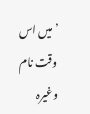’میں اس وقت نام وغیرہ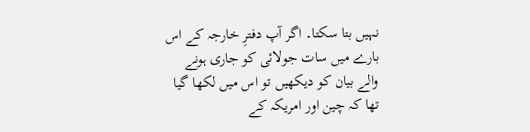نہیں بتا سکتا۔ اگر آپ دفترِ خارجہ کے اس بارے میں سات جولائی کو جاری ہونے والے بیان کو دیکھیں تو اس میں لکھا گیا تھا کہ چین اور امریکہ کے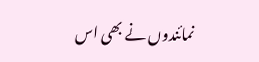نمائندوں نے بھی اس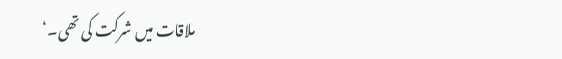ملاقات میں شرکت کی تھی۔‘